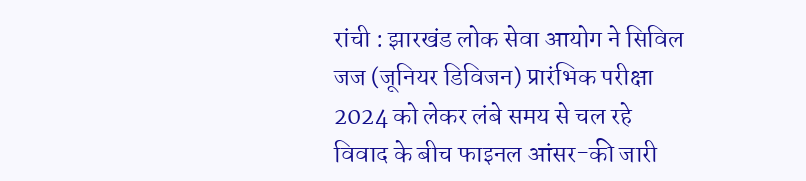रांची : झारखंड लोक सेवा आयोग ने सिविल जज (जूनियर डिविजन) प्रारंभिक परीक्षा 2024 को लेकर लंबे समय से चल रहे विवाद के बीच फाइनल आंसर-की जारी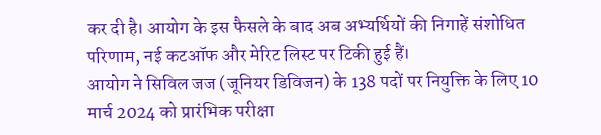कर दी है। आयोग के इस फैसले के बाद अब अभ्यर्थियों की निगाहें संशोधित परिणाम, नई कटऑफ और मेरिट लिस्ट पर टिकी हुई हैं।
आयोग ने सिविल जज (जूनियर डिविजन) के 138 पदों पर नियुक्ति के लिए 10 मार्च 2024 को प्रारंभिक परीक्षा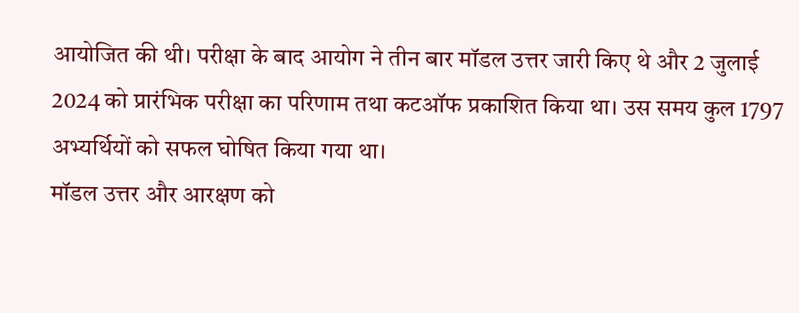आयोजित की थी। परीक्षा के बाद आयोग ने तीन बार मॉडल उत्तर जारी किए थे और 2 जुलाई 2024 को प्रारंभिक परीक्षा का परिणाम तथा कटऑफ प्रकाशित किया था। उस समय कुल 1797 अभ्यर्थियों को सफल घोषित किया गया था।
मॉडल उत्तर और आरक्षण को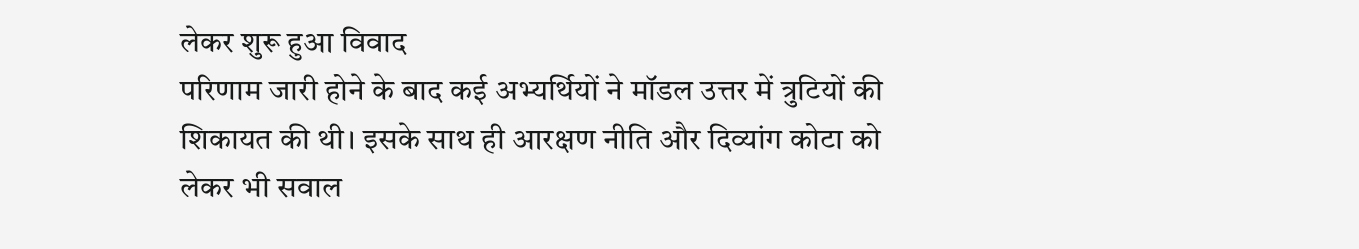लेकर शुरू हुआ विवाद
परिणाम जारी होने के बाद कई अभ्यर्थियों ने मॉडल उत्तर में त्रुटियों की शिकायत की थी। इसके साथ ही आरक्षण नीति और दिव्यांग कोटा को लेकर भी सवाल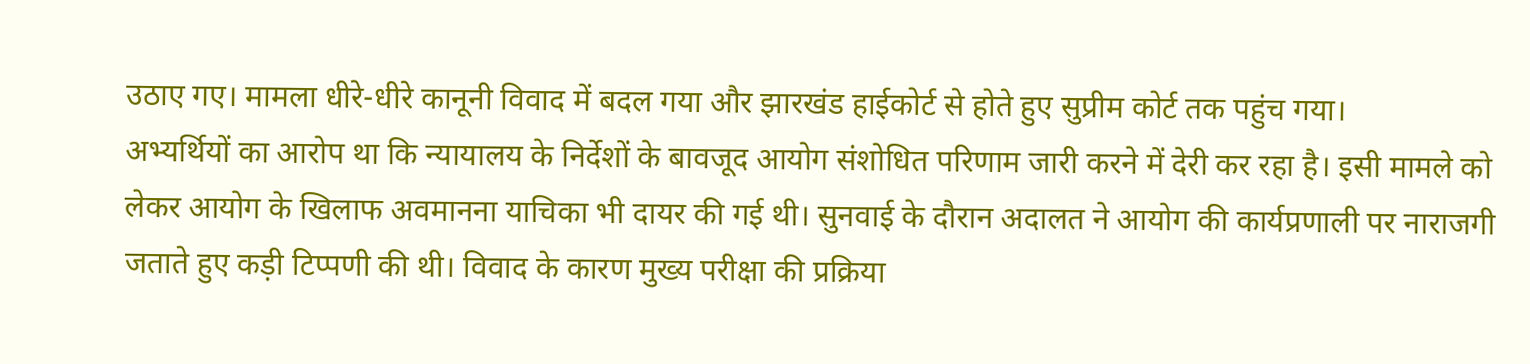उठाए गए। मामला धीरे-धीरे कानूनी विवाद में बदल गया और झारखंड हाईकोर्ट से होते हुए सुप्रीम कोर्ट तक पहुंच गया।
अभ्यर्थियों का आरोप था कि न्यायालय के निर्देशों के बावजूद आयोग संशोधित परिणाम जारी करने में देरी कर रहा है। इसी मामले को लेकर आयोग के खिलाफ अवमानना याचिका भी दायर की गई थी। सुनवाई के दौरान अदालत ने आयोग की कार्यप्रणाली पर नाराजगी जताते हुए कड़ी टिप्पणी की थी। विवाद के कारण मुख्य परीक्षा की प्रक्रिया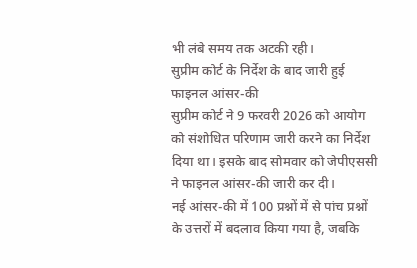भी लंबे समय तक अटकी रही।
सुप्रीम कोर्ट के निर्देश के बाद जारी हुई फाइनल आंसर-की
सुप्रीम कोर्ट ने 9 फरवरी 2026 को आयोग को संशोधित परिणाम जारी करने का निर्देश दिया था। इसके बाद सोमवार को जेपीएससी ने फाइनल आंसर-की जारी कर दी।
नई आंसर-की में 100 प्रश्नों में से पांच प्रश्नों के उत्तरों में बदलाव किया गया है, जबकि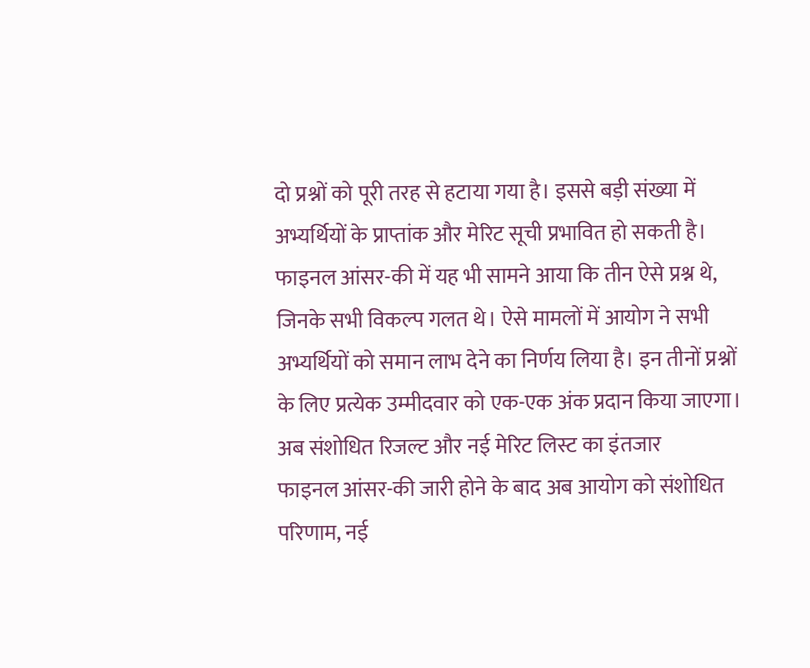दो प्रश्नों को पूरी तरह से हटाया गया है। इससे बड़ी संख्या में अभ्यर्थियों के प्राप्तांक और मेरिट सूची प्रभावित हो सकती है।
फाइनल आंसर-की में यह भी सामने आया कि तीन ऐसे प्रश्न थे, जिनके सभी विकल्प गलत थे। ऐसे मामलों में आयोग ने सभी अभ्यर्थियों को समान लाभ देने का निर्णय लिया है। इन तीनों प्रश्नों के लिए प्रत्येक उम्मीदवार को एक-एक अंक प्रदान किया जाएगा।
अब संशोधित रिजल्ट और नई मेरिट लिस्ट का इंतजार
फाइनल आंसर-की जारी होने के बाद अब आयोग को संशोधित परिणाम, नई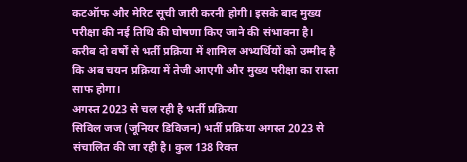कटऑफ और मेरिट सूची जारी करनी होगी। इसके बाद मुख्य परीक्षा की नई तिथि की घोषणा किए जाने की संभावना है।
करीब दो वर्षों से भर्ती प्रक्रिया में शामिल अभ्यर्थियों को उम्मीद है कि अब चयन प्रक्रिया में तेजी आएगी और मुख्य परीक्षा का रास्ता साफ होगा।
अगस्त 2023 से चल रही है भर्ती प्रक्रिया
सिविल जज (जूनियर डिविजन) भर्ती प्रक्रिया अगस्त 2023 से संचालित की जा रही है। कुल 138 रिक्त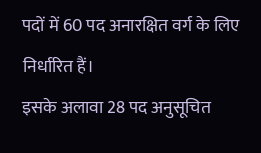पदों में 60 पद अनारक्षित वर्ग के लिए निर्धारित हैं।
इसके अलावा 28 पद अनुसूचित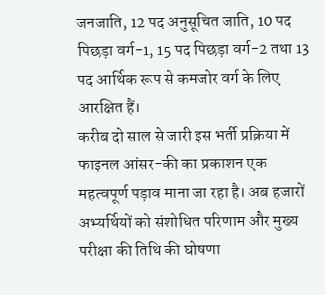जनजाति, 12 पद अनुसूचित जाति, 10 पद पिछड़ा वर्ग-1, 15 पद पिछड़ा वर्ग-2 तथा 13 पद आर्थिक रूप से कमजोर वर्ग के लिए आरक्षित हैं।
करीब दो साल से जारी इस भर्ती प्रक्रिया में फाइनल आंसर-की का प्रकाशन एक महत्वपूर्ण पड़ाव माना जा रहा है। अब हजारों अभ्यर्थियों को संशोधित परिणाम और मुख्य परीक्षा की तिथि की घोषणा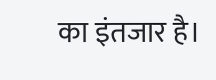का इंतजार है।